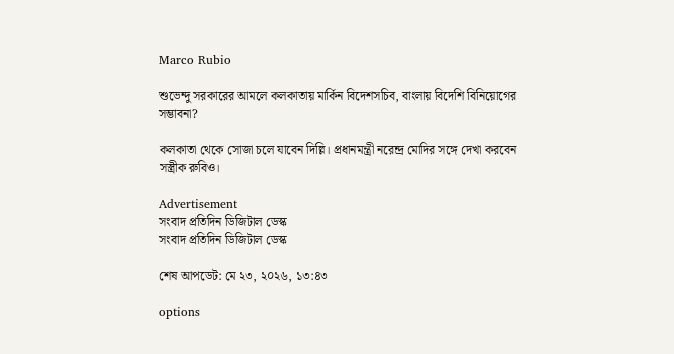Marco Rubio

শুভেন্দু সরকারের আমলে কলকাতায় মার্কিন বিদেশসচিব, বাংলায় বিদেশি বিনিয়োগের সম্ভাবনা?

কলকাতা থেকে সোজা চলে যাবেন দিল্লি। প্রধানমন্ত্রী নরেন্দ্র মোদির সঙ্গে দেখা করবেন সস্ত্রীক রুবিও।

Advertisement
সংবাদ প্রতিদিন ডিজিটাল ডেস্ক
সংবাদ প্রতিদিন ডিজিটাল ডেস্ক

শেষ আপডেট: মে ২৩, ২০২৬, ১৩:৪৩

options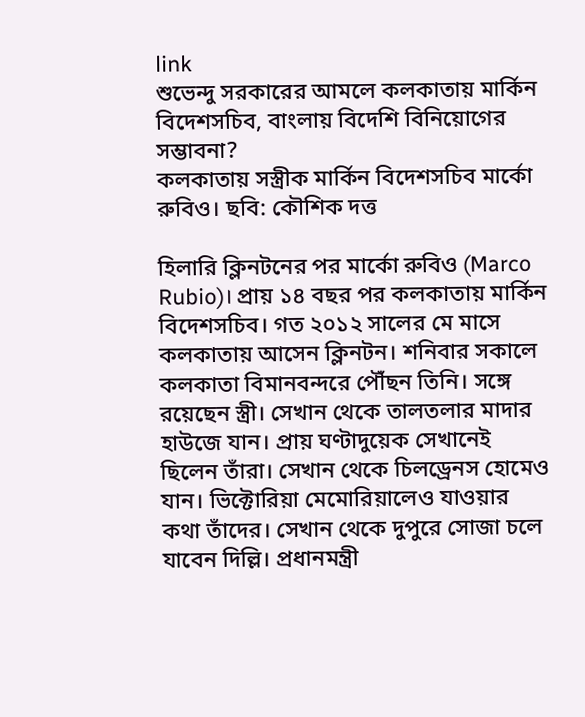link
শুভেন্দু সরকারের আমলে কলকাতায় মার্কিন বিদেশসচিব, বাংলায় বিদেশি বিনিয়োগের সম্ভাবনা?
কলকাতায় সস্ত্রীক মার্কিন বিদেশসচিব মার্কো রুবিও। ছবি: কৌশিক দত্ত

হিলারি ক্লিনটনের পর মার্কো রুবিও (Marco Rubio)। প্রায় ১৪ বছর পর কলকাতায় মার্কিন বিদেশসচিব। গত ২০১২ সালের মে মাসে কলকাতায় আসেন ক্লিনটন। শনিবার সকালে কলকাতা বিমানবন্দরে পৌঁছন তিনি। সঙ্গে রয়েছেন স্ত্রী। সেখান থেকে তালতলার মাদার হাউজে যান। প্রায় ঘণ্টাদুয়েক সেখানেই ছিলেন তাঁরা। সেখান থেকে চিলড্রেনস হোমেও যান। ভিক্টোরিয়া মেমোরিয়ালেও যাওয়ার কথা তাঁদের। সেখান থেকে দুপুরে সোজা চলে যাবেন দিল্লি। প্রধানমন্ত্রী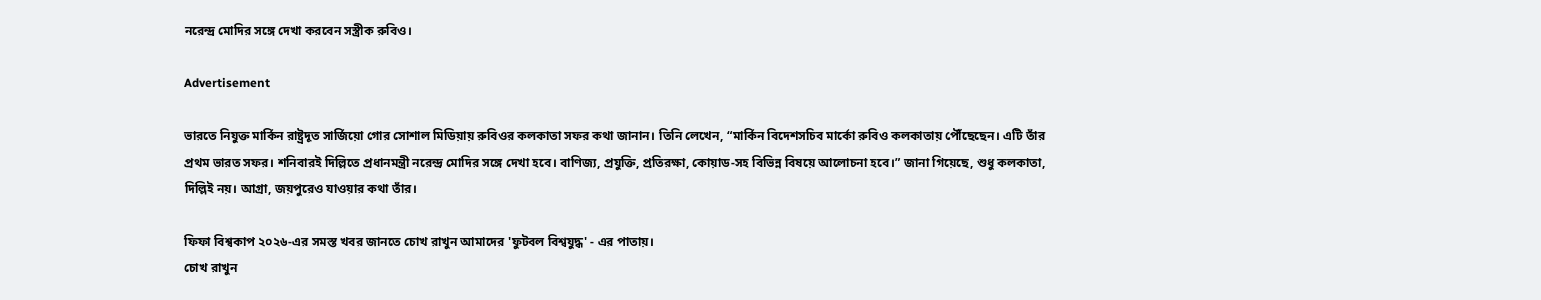নরেন্দ্র মোদির সঙ্গে দেখা করবেন সস্ত্রীক রুবিও।

Advertisement

ভারতে নিযুক্ত মার্কিন রাষ্ট্রদূত সার্জিয়ো গোর সোশাল মিডিয়ায় রুবিওর কলকাতা সফর কথা জানান। তিনি লেখেন, “মার্কিন বিদেশসচিব মার্কো রুবিও কলকাতায় পৌঁছেছেন। এটি তাঁর প্রথম ভারত সফর। শনিবারই দিল্লিতে প্রধানমন্ত্রী নরেন্দ্র মোদির সঙ্গে দেখা হবে। বাণিজ্য, প্রযুক্তি, প্রতিরক্ষা, কোয়াড-সহ বিভিন্ন বিষয়ে আলোচনা হবে।” জানা গিয়েছে, শুধু কলকাতা, দিল্লিই নয়। আগ্রা, জয়পুরেও যাওয়ার কথা তাঁর।

ফিফা বিশ্বকাপ ২০২৬-এর সমস্ত খবর জানতে চোখ রাখুন আমাদের 'ফুটবল বিশ্বযুদ্ধ' - এর পাতায়।
চোখ রাখুন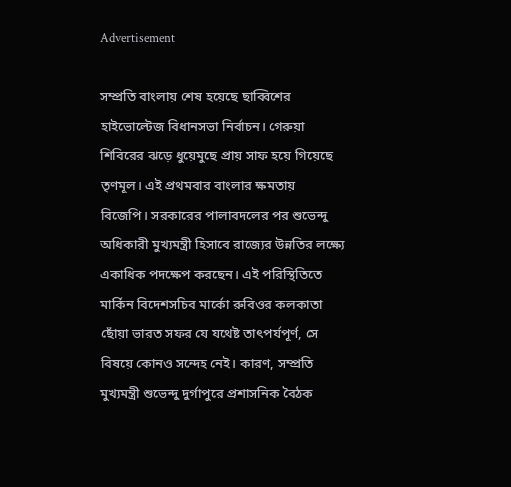Advertisement

সম্প্রতি বাংলায় শেষ হয়েছে ছাব্বিশের হাইভোল্টেজ বিধানসভা নির্বাচন। গেরুয়া শিবিরের ঝড়ে ধুয়েমুছে প্রায় সাফ হয়ে গিয়েছে তৃণমূল। এই প্রথমবার বাংলার ক্ষমতায় বিজেপি। সরকারের পালাবদলের পর শুভেন্দু অধিকারী মুখ্যমন্ত্রী হিসাবে রাজ্যের উন্নতির লক্ষ্যে একাধিক পদক্ষেপ করছেন। এই পরিস্থিতিতে মার্কিন বিদেশসচিব মার্কো রুবিওর কলকাতা ছোঁয়া ভারত সফর যে যথেষ্ট তাৎপর্যপূর্ণ, সে বিষয়ে কোনও সন্দেহ নেই। কারণ, সম্প্রতি মুখ্যমন্ত্রী শুভেন্দু দুর্গাপুরে প্রশাসনিক বৈঠক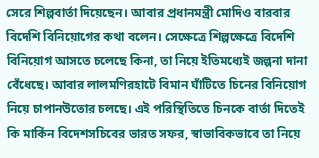সেরে শিল্পবার্তা দিয়েছেন। আবার প্রধানমন্ত্রী মোদিও বারবার বিদেশি বিনিয়োগের কথা বলেন। সেক্ষেত্রে শিল্পক্ষেত্রে বিদেশি বিনিয়োগ আসতে চলেছে কিনা, তা নিয়ে ইতিমধ্যেই জল্পনা দানা বেঁধেছে। আবার লালমণিরহাটে বিমান ঘাঁটিতে চিনের বিনিয়োগ নিয়ে চাপানউতোর চলছে। এই পরিস্থিতিতে চিনকে বার্তা দিতেই কি মার্কিন বিদেশসচিবের ভারত সফর, স্বাভাবিকভাবে তা নিয়ে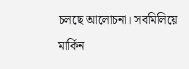চলছে আলোচনা। সবমিলিয়ে মার্কিন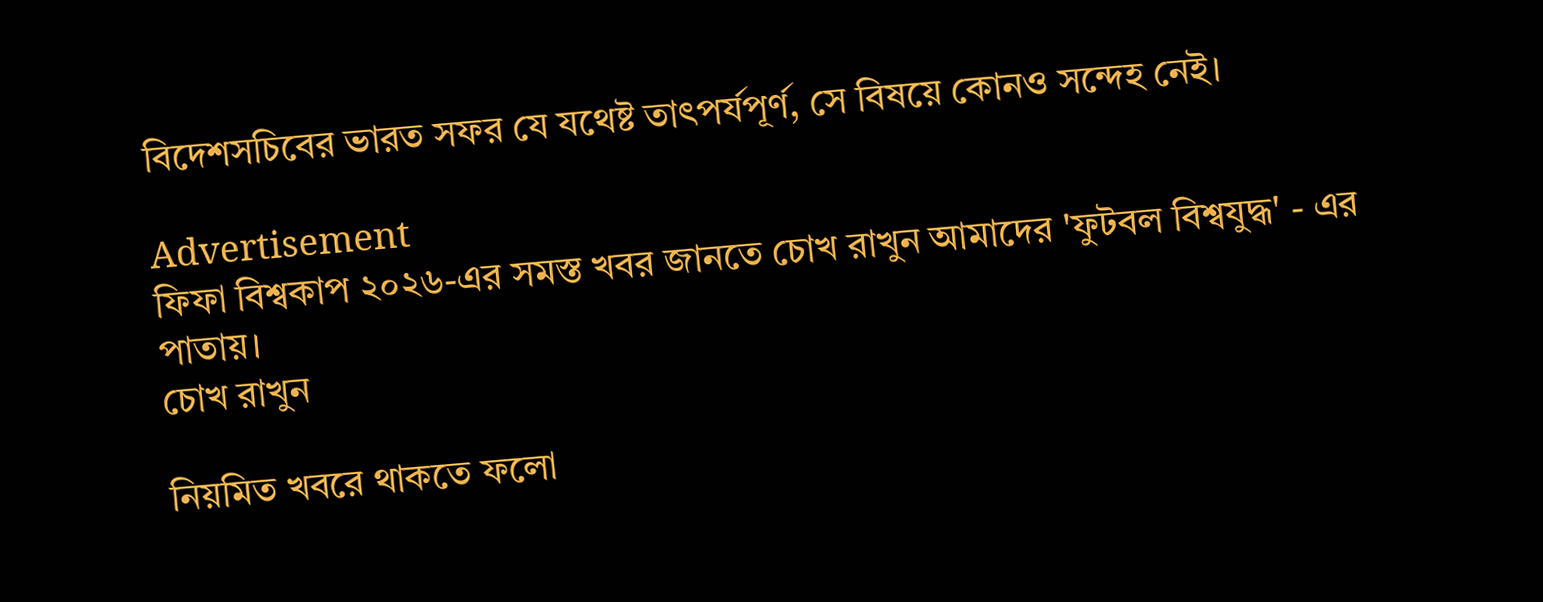বিদেশসচিবের ভারত সফর যে যথেষ্ট তাৎপর্যপূর্ণ, সে বিষয়ে কোনও সন্দেহ নেই।

Advertisement
ফিফা বিশ্বকাপ ২০২৬-এর সমস্ত খবর জানতে চোখ রাখুন আমাদের 'ফুটবল বিশ্বযুদ্ধ' - এর পাতায়।
চোখ রাখুন

নিয়মিত খবরে থাকতে ফলো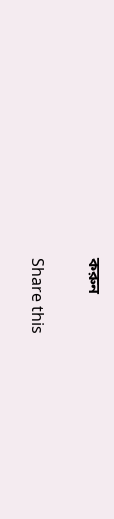করুন

Share this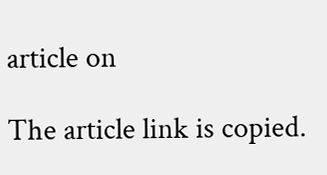article on

The article link is copied.